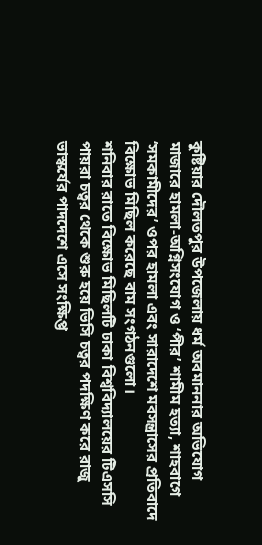কুষ্টিয়ার দৌলতপুর উপজেলায় ধর্ম অবমাননার অভিযোগ মাজারে হামলা-অগ্নিসংযোগ ও ‘পীর’ শামীম হত্যা, শাহবাগে ‘সমকামীদের’ ওপর হামলা এবং সারাদেশে মবসন্ত্রাসের প্রতিবাদে বিক্ষোভ মিছিল করেছে বাম সংগঠনগুলো।
শনিবার রাতে বিক্ষোভ মিছিলটি ঢাকা বিশ্ববিদ্যালয়ের টিএসসি পায়রা চত্বর থেকে শুরু হয়ে ভিসি চত্বর পদক্ষিণ করে রাজু ভাস্কর্যের পাদদেশে এসে সংক্ষিপ্ত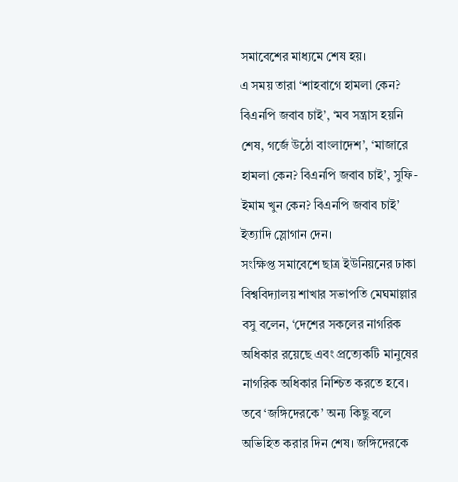সমাবেশের মাধ্যমে শেষ হয়।
এ সময় তারা ‘শাহবাগে হামলা কেন? বিএনপি জবাব চাই’, ‘মব সন্ত্রাস হয়নি শেষ, গর্জে উঠো বাংলাদেশ’, ‘মাজারে হামলা কেন? বিএনপি জবাব চাই’, সুফি-ইমাম খুন কেন? বিএনপি জবাব চাই’ ইত্যাদি স্লোগান দেন।
সংক্ষিপ্ত সমাবেশে ছাত্র ইউনিয়নের ঢাকা বিশ্ববিদ্যালয় শাখার সভাপতি মেঘমাল্লার বসু বলেন, ‘দেশের সকলের নাগরিক অধিকার রয়েছে এবং প্রত্যেকটি মানুষের নাগরিক অধিকার নিশ্চিত করতে হবে। তবে ‘জঙ্গিদেরকে’ অন্য কিছু বলে অভিহিত করার দিন শেষ। জঙ্গিদেরকে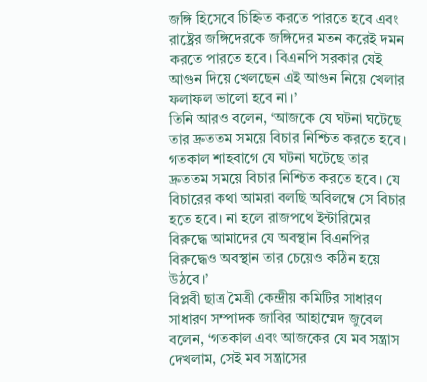জঙ্গি হিসেবে চিহ্নিত করতে পারতে হবে এবং রাষ্ট্রের জঙ্গিদেরকে জঙ্গিদের মতন করেই দমন করতে পারতে হবে। বিএনপি সরকার যেই আগুন দিয়ে খেলছেন এই আগুন নিয়ে খেলার ফলাফল ভালো হবে না।’
তিনি আরও বলেন, ‘আজকে যে ঘটনা ঘটেছে তার দ্রুততম সময়ে বিচার নিশ্চিত করতে হবে। গতকাল শাহবাগে যে ঘটনা ঘটেছে তার দ্রুততম সময়ে বিচার নিশ্চিত করতে হবে। যে বিচারের কথা আমরা বলছি অবিলম্বে সে বিচার হতে হবে। না হলে রাজপথে ইন্টারিমের বিরুদ্ধে আমাদের যে অবস্থান বিএনপির বিরুদ্ধেও অবস্থান তার চেয়েও কঠিন হয়ে উঠবে।’
বিপ্লবী ছাত্র মৈত্রী কেন্দ্রীয় কমিটির সাধারণ সাধারণ সম্পাদক জাবির আহাম্মেদ জুবেল বলেন, ‘গতকাল এবং আজকের যে মব সন্ত্রাস দেখলাম, সেই মব সন্ত্রাসের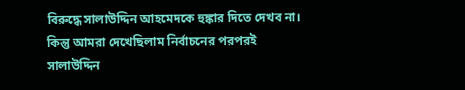বিরুদ্ধে সালাউদ্দিন আহমেদকে হুঙ্কার দিতে দেখব না। কিন্তু আমরা দেখেছিলাম নির্বাচনের পরপরই সালাউদ্দিন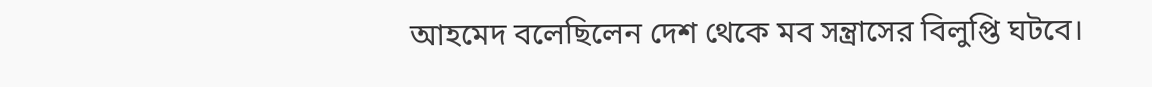আহমেদ বলেছিলেন দেশ থেকে মব সন্ত্রাসের বিলুপ্তি ঘটবে।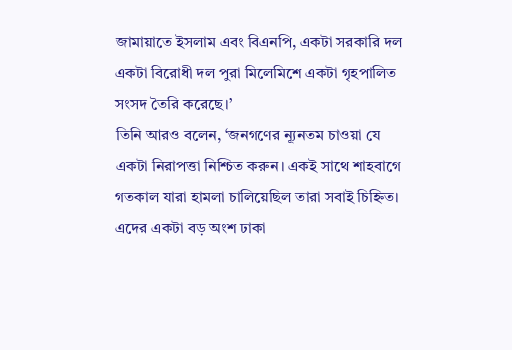জামায়াতে ইসলাম এবং বিএনপি, একটা সরকারি দল একটা বিরোধী দল পুরা মিলেমিশে একটা গৃহপালিত সংসদ তৈরি করেছে।’
তিনি আরও বলেন, ‘জনগণের ন্যূনতম চাওয়া যে একটা নিরাপত্তা নিশ্চিত করুন। একই সাথে শাহবাগে গতকাল যারা হামলা চালিয়েছিল তারা সবাই চিহ্নিত। এদের একটা বড় অংশ ঢাকা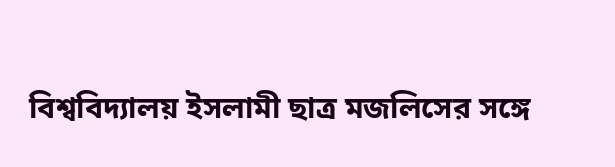বিশ্ববিদ্যালয় ইসলামী ছাত্র মজলিসের সঙ্গে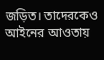জড়িত। তাদেরকেও আইনের আওতায়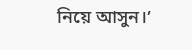নিয়ে আসুন।’